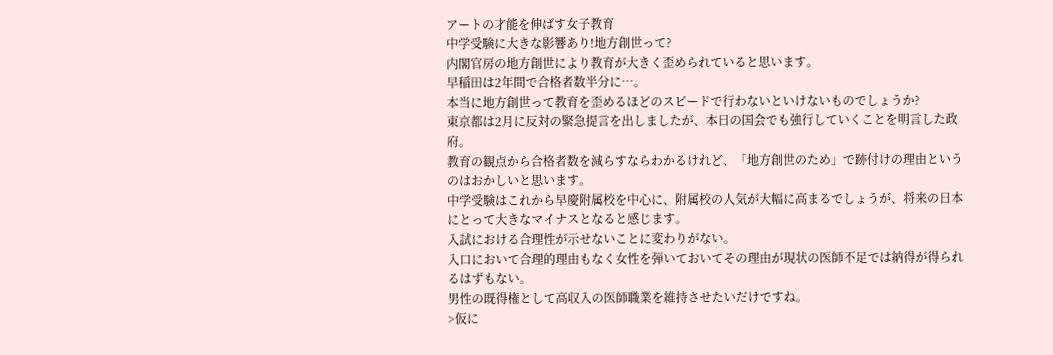アートの才能を伸ばす女子教育
中学受験に大きな影響あり!地方創世って?
内閣官房の地方創世により教育が大きく歪められていると思います。
早稲田は2年間で合格者数半分に…。
本当に地方創世って教育を歪めるほどのスピードで行わないといけないものでしょうか?
東京都は2月に反対の緊急提言を出しましたが、本日の国会でも強行していくことを明言した政府。
教育の観点から合格者数を減らすならわかるけれど、「地方創世のため」で跡付けの理由というのはおかしいと思います。
中学受験はこれから早慶附属校を中心に、附属校の人気が大幅に高まるでしょうが、将来の日本にとって大きなマイナスとなると感じます。
入試における合理性が示せないことに変わりがない。
入口において合理的理由もなく女性を弾いておいてその理由が現状の医師不足では納得が得られるはずもない。
男性の既得権として高収入の医師職業を維持させたいだけですね。
>仮に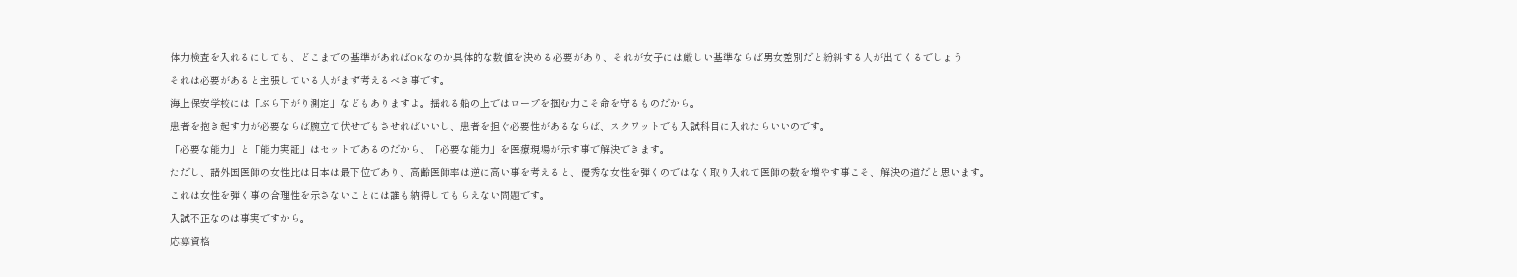体力検査を入れるにしても、どこまでの基準があればOKなのか具体的な数値を決める必要があり、それが女子には厳しい基準ならば男女差別だと紛糾する人が出てくるでしょう
それは必要があると主張している人がまず考えるべき事です。
海上保安学校には「ぶら下がり測定」などもありますよ。揺れる船の上ではロープを掴む力こそ命を守るものだから。
患者を抱き起す力が必要ならば腕立て伏せでもさせればいいし、患者を担ぐ必要性があるならば、スクワットでも入試科目に入れたらいいのです。
「必要な能力」と「能力実証」はセットであるのだから、「必要な能力」を医療現場が示す事で解決できます。
ただし、諸外国医師の女性比は日本は最下位であり、高齢医師率は逆に高い事を考えると、優秀な女性を弾くのではなく取り入れて医師の数を増やす事こそ、解決の道だと思います。
これは女性を弾く事の合理性を示さないことには誰も納得してもらえない問題です。
入試不正なのは事実ですから。
応募資格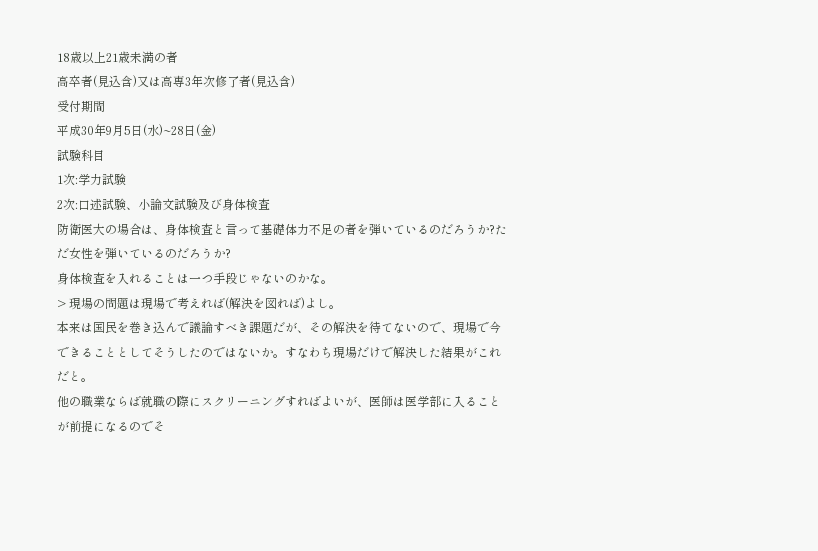18歳以上21歳未満の者
高卒者(見込含)又は高専3年次修了者(見込含)
受付期間
平成30年9月5日(水)~28日(金)
試験科目
1次:学力試験
2次:口述試験、小論文試験及び身体検査
防衛医大の場合は、身体検査と言って基礎体力不足の者を弾いているのだろうか?ただ女性を弾いているのだろうか?
身体検査を入れることは一つ手段じゃないのかな。
> 現場の問題は現場で考えれば(解決を図れば)よし。
本来は国民を巻き込んで議論すべき課題だが、その解決を待てないので、現場で今できることとしてそうしたのではないか。すなわち現場だけで解決した結果がこれだと。
他の職業ならば就職の際にスクリーニングすればよいが、医師は医学部に入ることが前提になるのでそ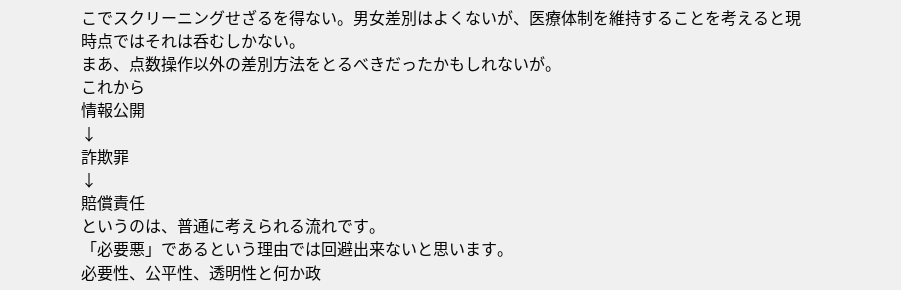こでスクリーニングせざるを得ない。男女差別はよくないが、医療体制を維持することを考えると現時点ではそれは呑むしかない。
まあ、点数操作以外の差別方法をとるべきだったかもしれないが。
これから
情報公開
↓
詐欺罪
↓
賠償責任
というのは、普通に考えられる流れです。
「必要悪」であるという理由では回避出来ないと思います。
必要性、公平性、透明性と何か政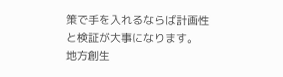策で手を入れるならば計画性と検証が大事になります。
地方創生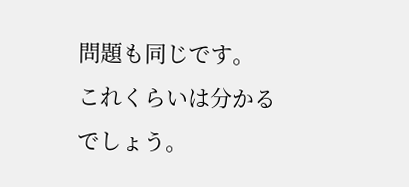問題も同じです。
これくらいは分かるでしょう。